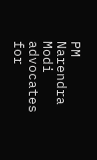PM Narendra Modi advocates for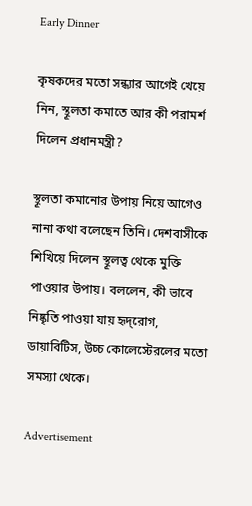Early Dinner

কৃষকদের মতো সন্ধ্যার আগেই খেয়ে নিন, স্থূলতা কমাতে আর কী পরামর্শ দিলেন প্রধানমন্ত্রী?

স্থূলতা কমানোর উপায় নিয়ে আগেও নানা কথা বলেছেন তিনি। দেশবাসীকে শিখিয়ে দিলেন স্থূলত্ব থেকে মুক্তি পাওয়ার উপায়। বললেন, কী ভাবে নিষ্কৃতি পাওয়া যায় হৃদ্‌রোগ, ডায়াবিটিস, উচ্চ কোলেস্টেরলের মতো সমস্যা থেকে।

Advertisement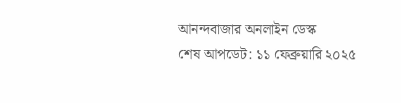আনন্দবাজার অনলাইন ডেস্ক
শেষ আপডেট: ১১ ফেব্রুয়ারি ২০২৫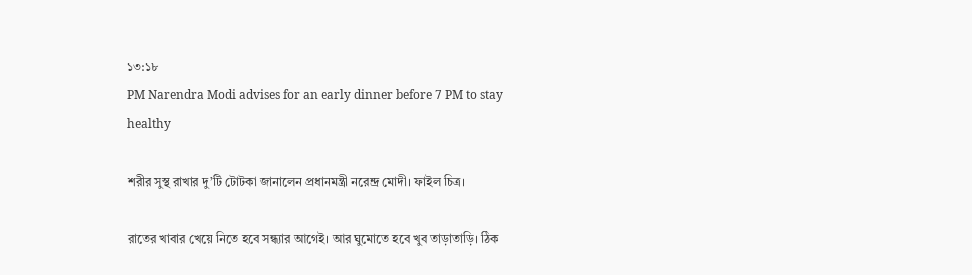১৩:১৮
PM Narendra Modi advises for an early dinner before 7 PM to stay healthy

শরীর সুস্থ রাখার দু’টি টোটকা জানালেন প্রধানমন্ত্রী নরেন্দ্র মোদী। ফাইল চিত্র।

রাতের খাবার খেয়ে নিতে হবে সন্ধ্যার আগেই। আর ঘুমোতে হবে খুব তাড়াতাড়ি। ঠিক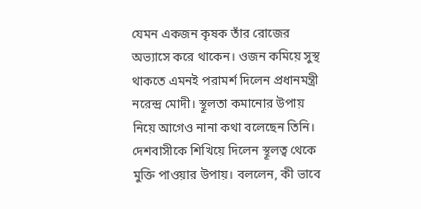যেমন একজন কৃষক তাঁর রোজের অভ্যাসে করে থাকেন। ওজন কমিয়ে সুস্থ থাকতে এমনই পরামর্শ দিলেন প্রধানমন্ত্রী নরেন্দ্র মোদী। স্থূলতা কমানোর উপায় নিয়ে আগেও নানা কথা বলেছেন তিনি। দেশবাসীকে শিখিয়ে দিলেন স্থূলত্ব থেকে মুক্তি পাওয়ার উপায়। বললেন, কী ভাবে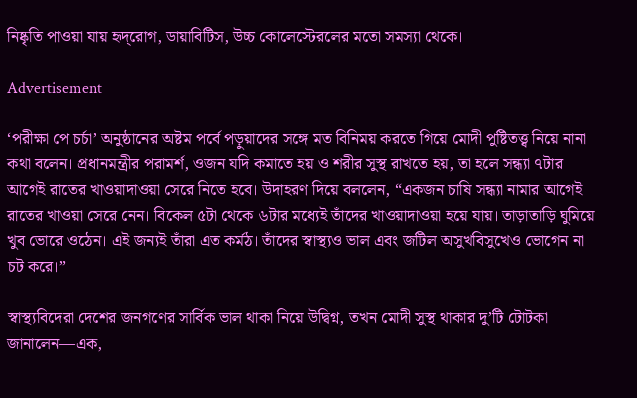নিষ্কৃতি পাওয়া যায় হৃদ্‌রোগ, ডায়াবিটিস, উচ্চ কোলেস্টেরলের মতো সমস্যা থেকে।

Advertisement

‘পরীক্ষা পে চর্চা’ অনুষ্ঠানের অষ্টম পর্বে পড়ুয়াদের সঙ্গে মত বিনিময় করতে গিয়ে মোদী পুষ্টিতত্ত্ব নিয়ে নানা কথা বলেন। প্রধানমন্ত্রীর পরামর্শ, ওজন যদি কমাতে হয় ও শরীর সুস্থ রাখতে হয়, তা হলে সন্ধ্যা ৭টার আগেই রাতের খাওয়াদাওয়া সেরে নিতে হবে। উদাহরণ দিয়ে বললেন, “একজন চাষি সন্ধ্যা নামার আগেই রাতের খাওয়া সেরে নেন। বিকেল ৫টা থেকে ৬টার মধ্যেই তাঁদের খাওয়াদাওয়া হয়ে যায়। তাড়াতাড়ি ঘুমিয়ে খুব ভোরে ওঠেন। এই জন্যই তাঁরা এত কর্মঠ। তাঁদের স্বাস্থ্যও ভাল এবং জটিল অসুখবিসুখেও ভোগেন না চট করে।”

স্বাস্থ্যবিদেরা দেশের জনগণের সার্বিক ভাল থাকা নিয়ে উদ্বিগ্ন, তখন মোদী সুস্থ থাকার দু’টি টোটকা জানালেন—এক,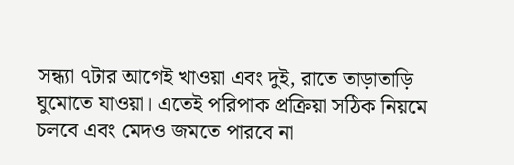সন্ধ্যা ৭টার আগেই খাওয়া এবং দুই, রাতে তাড়াতাড়ি ঘুমোতে যাওয়া। এতেই পরিপাক প্রক্রিয়া সঠিক নিয়মে চলবে এবং মেদও জমতে পারবে না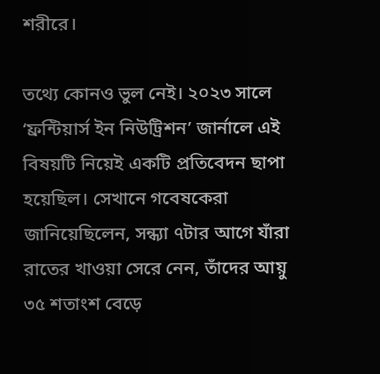শরীরে।

তথ্যে কোনও ভুল নেই। ২০২৩ সালে ‘ফ্রন্টিয়ার্স ইন নিউট্রিশন’ জার্নালে এই বিষয়টি নিয়েই একটি প্রতিবেদন ছাপা হয়েছিল। সেখানে গবেষকেরা জানিয়েছিলেন, সন্ধ্যা ৭টার আগে যাঁরা রাতের খাওয়া সেরে নেন, তাঁদের আয়ু ৩৫ শতাংশ বেড়ে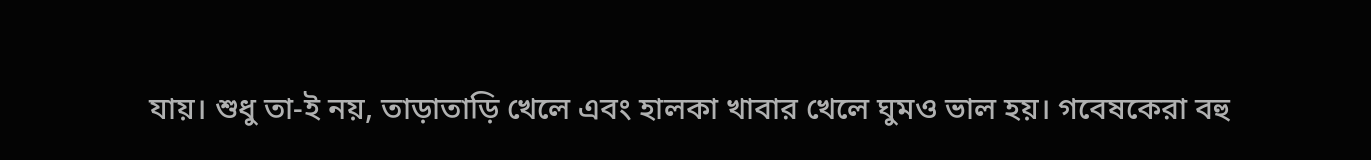যায়। শুধু তা-ই নয়, তাড়াতাড়ি খেলে এবং হালকা খাবার খেলে ঘুমও ভাল হয়। গবেষকেরা বহু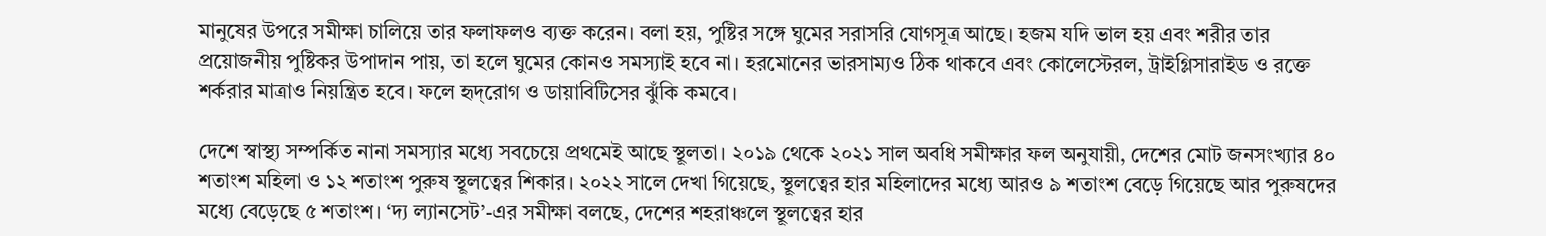মানুষের উপরে সমীক্ষা চালিয়ে তার ফলাফলও ব্যক্ত করেন। বলা হয়, পুষ্টির সঙ্গে ঘুমের সরাসরি যোগসূত্র আছে। হজম যদি ভাল হয় এবং শরীর তার প্রয়োজনীয় পুষ্টিকর উপাদান পায়, তা হলে ঘুমের কোনও সমস্যাই হবে না। হরমোনের ভারসাম্যও ঠিক থাকবে এবং কোলেস্টেরল, ট্রাইগ্লিসারাইড ও রক্তে শর্করার মাত্রাও নিয়ন্ত্রিত হবে। ফলে হৃদ্‌রোগ ও ডায়াবিটিসের ঝুঁকি কমবে।

দেশে স্বাস্থ্য সম্পর্কিত নানা সমস্যার মধ্যে সবচেয়ে প্রথমেই আছে স্থূলতা। ২০১৯ থেকে ২০২১ সাল অবধি সমীক্ষার ফল অনুযায়ী, দেশের মোট জনসংখ্যার ৪০ শতাংশ মহিলা ও ১২ শতাংশ পুরুষ স্থূলত্বের শিকার। ২০২২ সালে দেখা গিয়েছে, স্থূলত্বের হার মহিলাদের মধ্যে আরও ৯ শতাংশ বেড়ে গিয়েছে আর পুরুষদের মধ্যে বেড়েছে ৫ শতাংশ। ‘দ্য ল্যানসেট’-এর সমীক্ষা বলছে, দেশের শহরাঞ্চলে স্থূলত্বের হার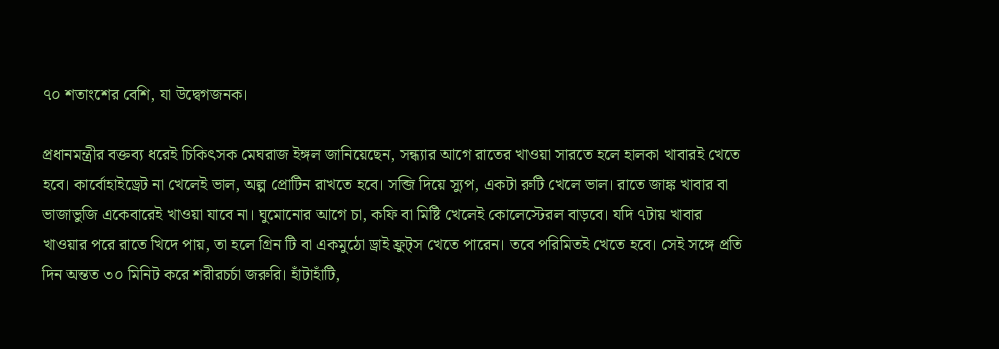৭০ শতাংশের বেশি, যা উদ্বেগজনক।

প্রধানমন্ত্রীর বক্তব্য ধরেই চিকিৎসক মেঘরাজ ইঙ্গল জানিয়েছেন, সন্ধ্যার আগে রাতের খাওয়া সারতে হলে হালকা খাবারই খেতে হবে। কার্বোহাইড্রেট না খেলেই ভাল, অল্প প্রোটিন রাখতে হবে। সব্জি দিয়ে স্যুপ, একটা রুটি খেলে ভাল। রাতে জাঙ্ক খাবার বা ভাজাভুজি একেবারেই খাওয়া যাবে না। ঘুমোনোর আগে চা, কফি বা মিষ্টি খেলেই কোলেস্টেরল বাড়বে। যদি ৭টায় খাবার খাওয়ার পরে রাতে খিদে পায়, তা হলে গ্রিন টি বা একমুঠো ড্রাই ফ্রুট্‌স খেতে পারেন। তবে পরিমিতই খেতে হবে। সেই সঙ্গে প্রতি দিন অন্তত ৩০ মিনিট করে শরীরচর্চা জরুরি। হাঁটাহাঁটি,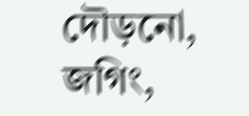দৌড়নো, জগিং,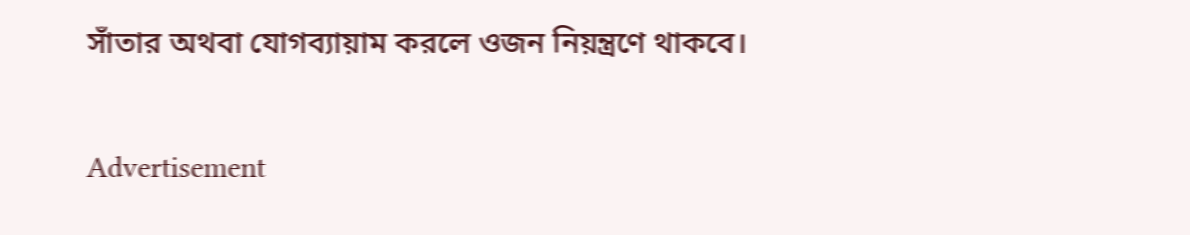সাঁতার অথবা যোগব্যায়াম করলে ওজন নিয়ন্ত্রণে থাকবে।

Advertisement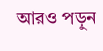আরও পড়ুন